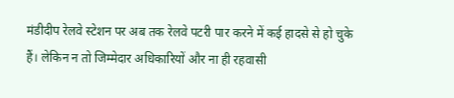मंडीदीप रेलवे स्टेशन पर अब तक रेलवे पटरी पार करने में कई हादसे से हो चुके हैं। लेकिन न तो जिम्मेदार अधिकारियों और ना ही रहवासी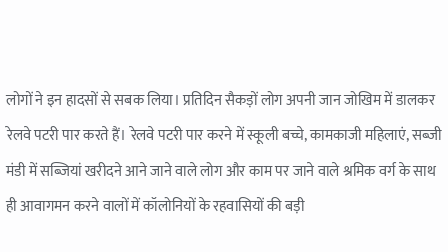लोगों ने इन हादसों से सबक लिया। प्रतिदिन सैकड़ों लोग अपनी जान जोखिम में डालकर रेलवे पटरी पार करते हैं। रेलवे पटरी पार करने में स्कूली बच्चे, कामकाजी महिलाएं, सब्जी मंडी में सब्जियां खरीदने आने जाने वाले लोग और काम पर जाने वाले श्रमिक वर्ग के साथ ही आवागमन करने वालों में कॉलोनियों के रहवासियों की बड़ी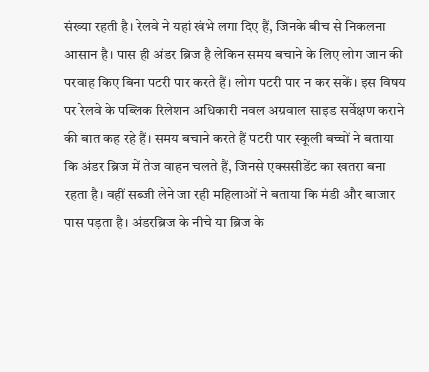संख्या रहती है। रेलवे ने यहां खंभे लगा दिए हैं, जिनके बीच से निकलना आसान है। पास ही अंडर ब्रिज है लेकिन समय बचाने के लिए लोग जान की परवाह किए बिना पटरी पार करते हैं। लोग पटरी पार न कर सकें। इस विषय पर रेलवे के पब्लिक रिलेशन अधिकारी नवल अग्रवाल साइड सर्वेक्षण कराने की बात कह रहे हैं। समय बचाने करते हैं पटरी पार स्कूली बच्चों ने बताया कि अंडर ब्रिज में तेज वाहन चलते हैं, जिनसे एक्ससीडेंट का खतरा बना रहता है। वहीं सब्जी लेने जा रही महिलाओं ने बताया कि मंडी और बाजार पास पड़ता है। अंडरब्रिज के नीचे या ब्रिज के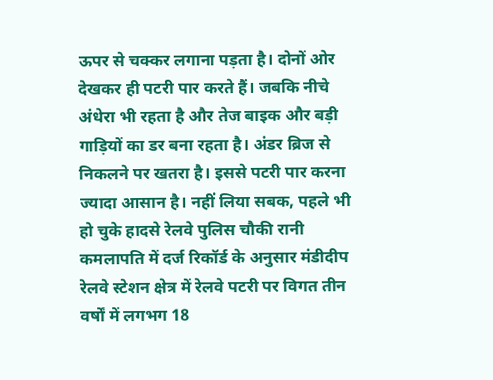ऊपर से चक्कर लगाना पड़ता है। दोनों ओर देखकर ही पटरी पार करते हैं। जबकि नीचे अंधेरा भी रहता है और तेज बाइक और बड़ी गाड़ियों का डर बना रहता है। अंडर ब्रिज से निकलने पर खतरा है। इससे पटरी पार करना ज्यादा आसान है। नहीं लिया सबक, पहले भी हो चुके हादसे रेलवे पुलिस चौकी रानी कमलापति में दर्ज रिकॉर्ड के अनुसार मंडीदीप रेलवे स्टेशन क्षेत्र में रेलवे पटरी पर विगत तीन वर्षों में लगभग 18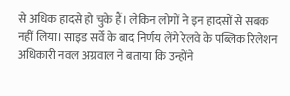से अधिक हादसे हो चुके हैं। लेकिन लोगों ने इन हादसों से सबक नहीं लिया। साइड सर्वे के बाद निर्णय लेंगे रेलवे के पब्लिक रिलेशन अधिकारी नवल अग्रवाल ने बताया कि उन्होंने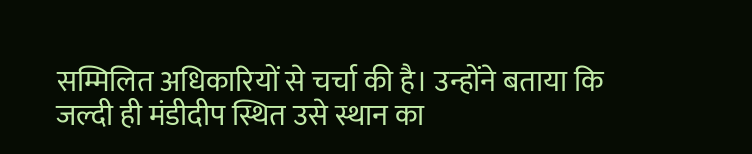सम्मिलित अधिकारियों से चर्चा की है। उन्होंने बताया कि जल्दी ही मंडीदीप स्थित उसे स्थान का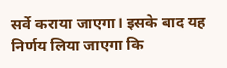सर्वे कराया जाएगा। इसके बाद यह निर्णय लिया जाएगा कि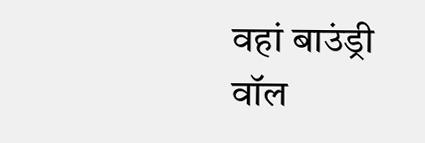वहां बाउंड्री वॉल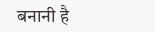बनानी है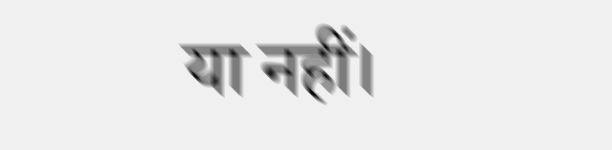या नहीं।